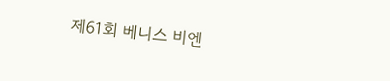제61회 베니스 비엔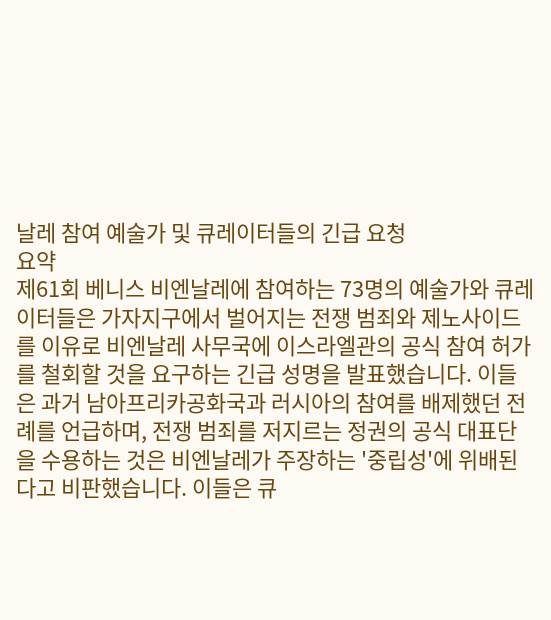날레 참여 예술가 및 큐레이터들의 긴급 요청
요약
제61회 베니스 비엔날레에 참여하는 73명의 예술가와 큐레이터들은 가자지구에서 벌어지는 전쟁 범죄와 제노사이드를 이유로 비엔날레 사무국에 이스라엘관의 공식 참여 허가를 철회할 것을 요구하는 긴급 성명을 발표했습니다. 이들은 과거 남아프리카공화국과 러시아의 참여를 배제했던 전례를 언급하며, 전쟁 범죄를 저지르는 정권의 공식 대표단을 수용하는 것은 비엔날레가 주장하는 '중립성'에 위배된다고 비판했습니다. 이들은 큐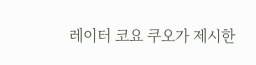레이터 코요 쿠오가 제시한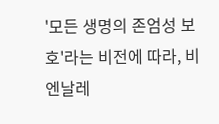'모든 생명의 존엄성 보호'라는 비전에 따라, 비엔날레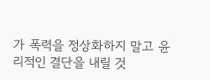가 폭력을 정상화하지 말고 윤리적인 결단을 내릴 것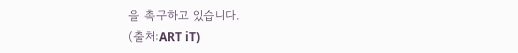을 촉구하고 있습니다.
(출처:ART iT)